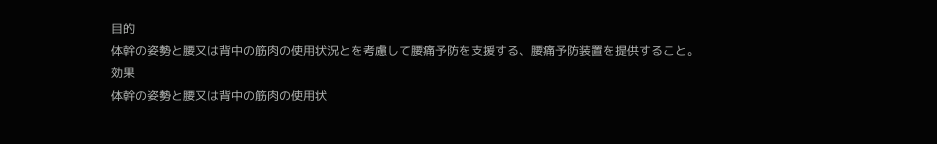目的
体幹の姿勢と腰又は背中の筋肉の使用状況とを考慮して腰痛予防を支援する、腰痛予防装置を提供すること。
効果
体幹の姿勢と腰又は背中の筋肉の使用状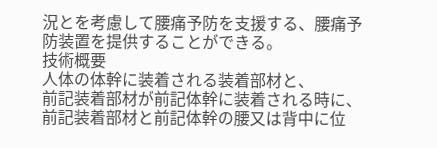況とを考慮して腰痛予防を支援する、腰痛予防装置を提供することができる。
技術概要
人体の体幹に装着される装着部材と、
前記装着部材が前記体幹に装着される時に、前記装着部材と前記体幹の腰又は背中に位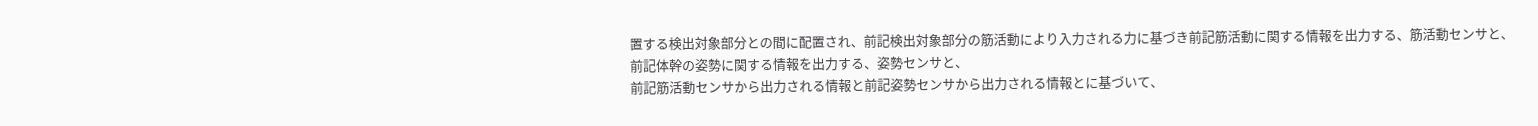置する検出対象部分との間に配置され、前記検出対象部分の筋活動により入力される力に基づき前記筋活動に関する情報を出力する、筋活動センサと、
前記体幹の姿勢に関する情報を出力する、姿勢センサと、
前記筋活動センサから出力される情報と前記姿勢センサから出力される情報とに基づいて、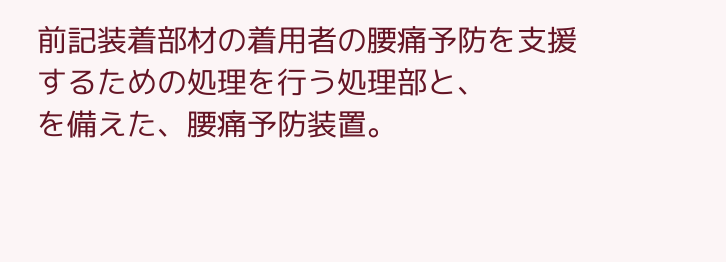前記装着部材の着用者の腰痛予防を支援するための処理を行う処理部と、
を備えた、腰痛予防装置。